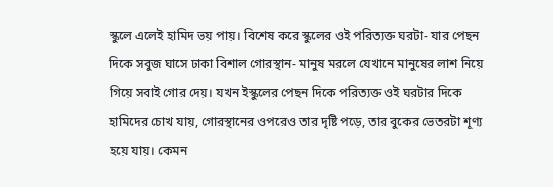স্কুলে এলেই হামিদ ভয় পায়। বিশেষ করে স্কুলের ওই পরিত্যক্ত ঘরটা- যার পেছন দিকে সবুজ ঘাসে ঢাকা বিশাল গোরস্থান- মানুষ মরলে যেখানে মানুষের লাশ নিয়ে গিয়ে সবাই গোর দেয়। যখন ইস্কুলের পেছন দিকে পরিত্যক্ত ওই ঘরটার দিকে হামিদের চোখ যায়, গোরস্থানের ওপরেও তার দৃষ্টি পড়ে, তার বুকের ভেতরটা শূণ্য হয়ে যায়। কেমন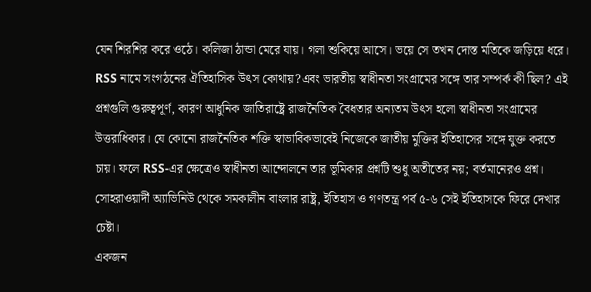যেন শিরশির করে ওঠে। কলিজা ঠান্ডা মেরে যায়। গলা শুকিয়ে আসে। ভয়ে সে তখন দোস্ত মতিকে জড়িয়ে ধরে।
RSS নামে সংগঠনের ঐতিহাসিক উৎস কোথায়?এবং ভারতীয় স্বাধীনতা সংগ্রামের সঙ্গে তার সম্পর্ক কী ছিল? এই প্রশ্নগুলি গুরুত্বপূর্ণ, কারণ আধুনিক জাতিরাষ্ট্রে রাজনৈতিক বৈধতার অন্যতম উৎস হলো স্বাধীনতা সংগ্রামের উত্তরাধিকার। যে কোনো রাজনৈতিক শক্তি স্বাভাবিকভাবেই নিজেকে জাতীয় মুক্তির ইতিহাসের সঙ্গে যুক্ত করতে চায়। ফলে RSS-এর ক্ষেত্রেও স্বাধীনতা আন্দোলনে তার ভূমিকার প্রশ্নটি শুধু অতীতের নয়; বর্তমানেরও প্রশ্ন। সোহরাওয়ার্দী অ্যাভিনিউ থেকে সমকালীন বাংলার রাষ্ট্র, ইতিহাস ও গণতন্ত্র পর্ব ৫-৬ সেই ইতিহাসকে ফিরে দেখার চেষ্টা।
একজন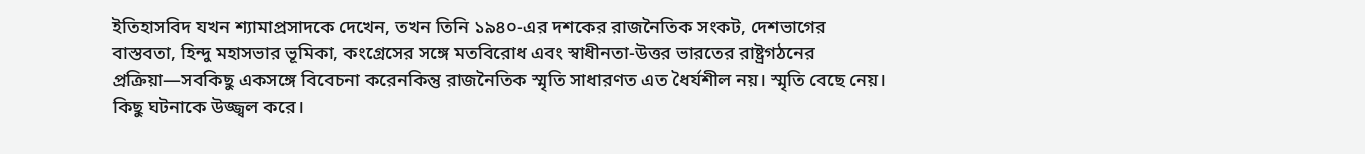ইতিহাসবিদ যখন শ্যামাপ্রসাদকে দেখেন, তখন তিনি ১৯৪০-এর দশকের রাজনৈতিক সংকট, দেশভাগের বাস্তবতা, হিন্দু মহাসভার ভূমিকা, কংগ্রেসের সঙ্গে মতবিরোধ এবং স্বাধীনতা-উত্তর ভারতের রাষ্ট্রগঠনের প্রক্রিয়া—সবকিছু একসঙ্গে বিবেচনা করেনকিন্তু রাজনৈতিক স্মৃতি সাধারণত এত ধৈর্যশীল নয়। স্মৃতি বেছে নেয়। কিছু ঘটনাকে উজ্জ্বল করে।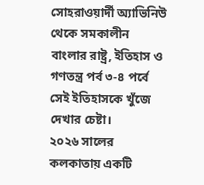সোহরাওয়ার্দী অ্যাভিনিউ থেকে সমকালীন বাংলার রাষ্ট্র, ইতিহাস ও গণতন্ত্র পর্ব ৩-৪ পর্বে সেই ইতিহাসকে খুঁজে দেখার চেষ্টা।
২০২৬ সালের কলকাতায় একটি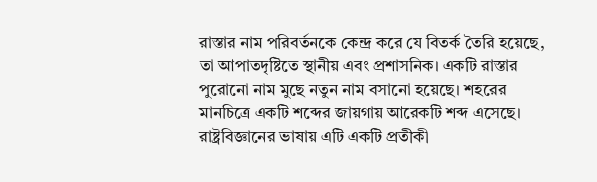রাস্তার নাম পরিবর্তনকে কেন্দ্র করে যে বিতর্ক তৈরি হয়েছে, তা আপাতদৃষ্টিতে স্থানীয় এবং প্রশাসনিক। একটি রাস্তার পুরোনো নাম মুছে নতুন নাম বসানো হয়েছে। শহরের মানচিত্রে একটি শব্দের জায়গায় আরেকটি শব্দ এসেছে। রাষ্ট্রবিজ্ঞানের ভাষায় এটি একটি প্রতীকী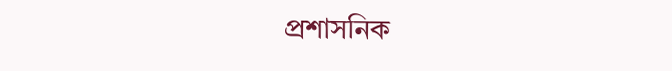প্রশাসনিক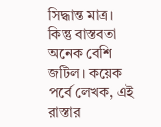সিদ্ধান্ত মাত্র। কিন্তু বাস্তবতা অনেক বেশি জটিল। কয়েক পর্বে লেখক, এই রাস্তার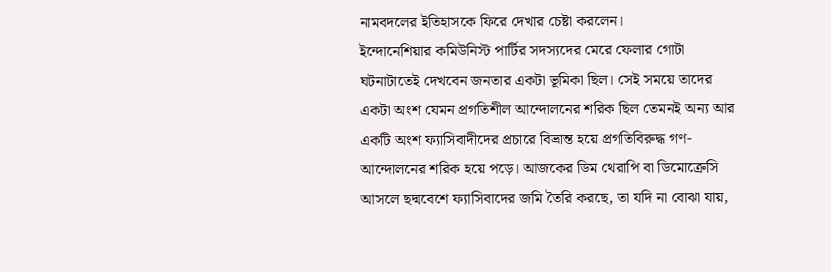নামবদলের ইতিহাসকে ফিরে দেখার চেষ্টা করলেন।
ইন্দোনেশিয়ার কমিউনিস্ট পার্টির সদস্যদের মেরে ফেলার গোটা ঘটনাটাতেই দেখবেন জনতার একটা ভূমিকা ছিল। সেই সময়ে তাদের একটা অংশ যেমন প্রগতিশীল আন্দোলনের শরিক ছিল তেমনই অন্য আর একটি অংশ ফ্যাসিবাদীদের প্রচারে বিভ্রান্ত হয়ে প্রগতিবিরুদ্ধ গণ-আন্দোলনের শরিক হয়ে পড়ে। আজকের ডিম থেরাপি বা ডিমোক্রেসি আসলে ছদ্মবেশে ফ্যাসিবাদের জমি তৈরি করছে, তা যদি না বোঝা যায়,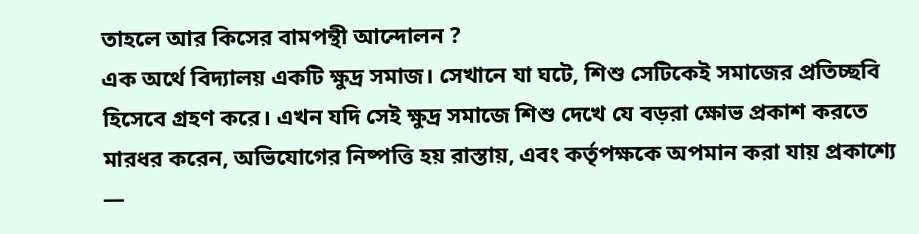তাহলে আর কিসের বামপন্থী আন্দোলন ?
এক অর্থে বিদ্যালয় একটি ক্ষুদ্র সমাজ। সেখানে যা ঘটে, শিশু সেটিকেই সমাজের প্রতিচ্ছবি হিসেবে গ্রহণ করে। এখন যদি সেই ক্ষুদ্র সমাজে শিশু দেখে যে বড়রা ক্ষোভ প্রকাশ করতে মারধর করেন, অভিযোগের নিষ্পত্তি হয় রাস্তায়, এবং কর্তৃপক্ষকে অপমান করা যায় প্রকাশ্যে —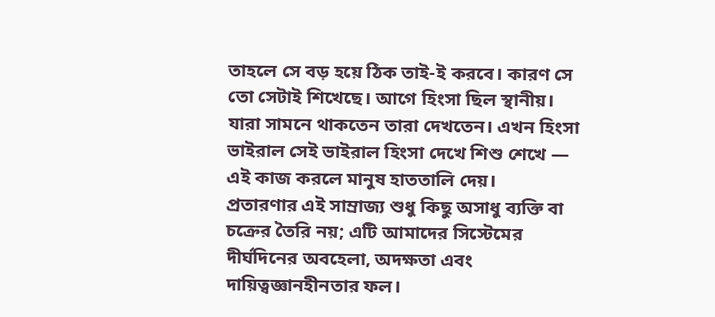তাহলে সে বড় হয়ে ঠিক তাই-ই করবে। কারণ সে তো সেটাই শিখেছে। আগে হিংসা ছিল স্থানীয়। যারা সামনে থাকতেন তারা দেখতেন। এখন হিংসা ভাইরাল সেই ভাইরাল হিংসা দেখে শিশু শেখে — এই কাজ করলে মানুষ হাততালি দেয়।
প্রতারণার এই সাম্রাজ্য শুধু কিছু অসাধু ব্যক্তি বা চক্রের তৈরি নয়; এটি আমাদের সিস্টেমের দীর্ঘদিনের অবহেলা, অদক্ষতা এবং দায়িত্বজ্ঞানহীনতার ফল।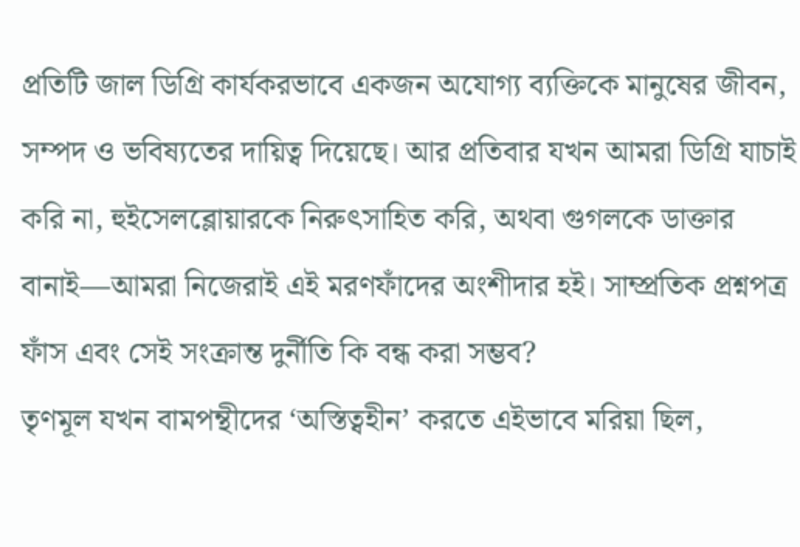প্রতিটি জাল ডিগ্রি কার্যকরভাবে একজন অযোগ্য ব্যক্তিকে মানুষের জীবন, সম্পদ ও ভবিষ্যতের দায়িত্ব দিয়েছে। আর প্রতিবার যখন আমরা ডিগ্রি যাচাই করি না, হুইসেলব্লোয়ারকে নিরুৎসাহিত করি, অথবা গুগলকে ডাক্তার বানাই—আমরা নিজেরাই এই মরণফাঁদের অংশীদার হই। সাম্প্রতিক প্রশ্নপত্র ফাঁস এবং সেই সংক্রান্ত দুর্নীতি কি বন্ধ করা সম্ভব?
তৃণমূল যখন বামপন্থীদের ‘অস্তিত্বহীন’ করতে এইভাবে মরিয়া ছিল,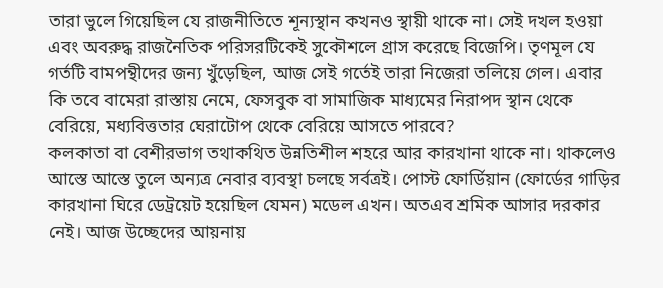তারা ভুলে গিয়েছিল যে রাজনীতিতে শূন্যস্থান কখনও স্থায়ী থাকে না। সেই দখল হওয়া এবং অবরুদ্ধ রাজনৈতিক পরিসরটিকেই সুকৌশলে গ্রাস করেছে বিজেপি। তৃণমূল যে গর্তটি বামপন্থীদের জন্য খুঁড়েছিল, আজ সেই গর্তেই তারা নিজেরা তলিয়ে গেল। এবার কি তবে বামেরা রাস্তায় নেমে, ফেসবুক বা সামাজিক মাধ্যমের নিরাপদ স্থান থেকে বেরিয়ে, মধ্যবিত্ততার ঘেরাটোপ থেকে বেরিয়ে আসতে পারবে?
কলকাতা বা বেশীরভাগ তথাকথিত উন্নতিশীল শহরে আর কারখানা থাকে না। থাকলেও আস্তে আস্তে তুলে অন্যত্র নেবার ব্যবস্থা চলছে সর্বত্রই। পোস্ট ফোর্ডিয়ান (ফোর্ডের গাড়ির কারখানা ঘিরে ডেট্রয়েট হয়েছিল যেমন) মডেল এখন। অতএব শ্রমিক আসার দরকার নেই। আজ উচ্ছেদের আয়নায়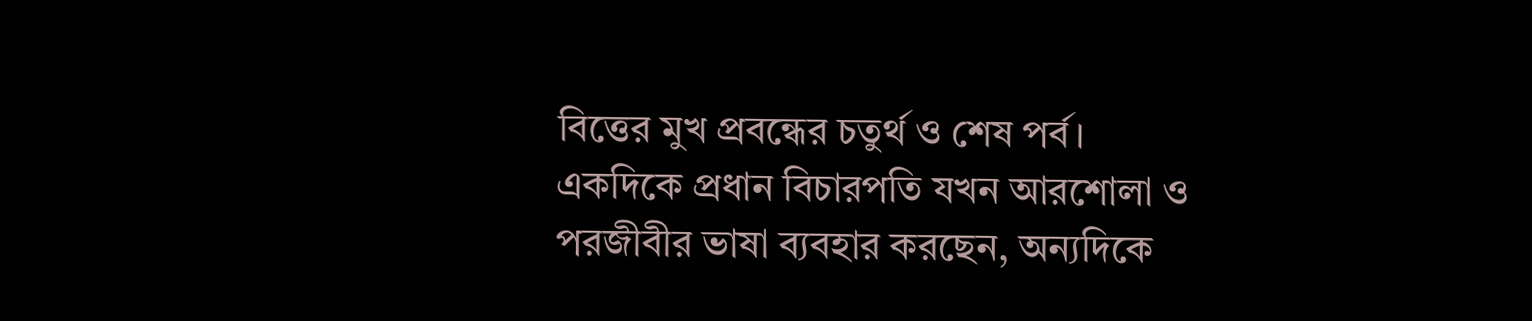বিত্তের মুখ প্রবন্ধের চতুর্থ ও শেষ পর্ব।
একদিকে প্রধান বিচারপতি যখন আরশোলা ও পরজীবীর ভাষা ব্যবহার করছেন, অন্যদিকে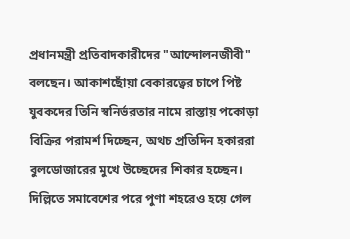প্রধানমন্ত্রী প্রতিবাদকারীদের "আন্দোলনজীবী" বলছেন। আকাশছোঁয়া বেকারত্বের চাপে পিষ্ট যুবকদের তিনি স্বনির্ভরতার নামে রাস্তায় পকোড়া বিক্রির পরামর্শ দিচ্ছেন, অথচ প্রতিদিন হকাররা বুলডোজারের মুখে উচ্ছেদের শিকার হচ্ছেন। দিল্লিতে সমাবেশের পরে পুণা শহরেও হয়ে গেল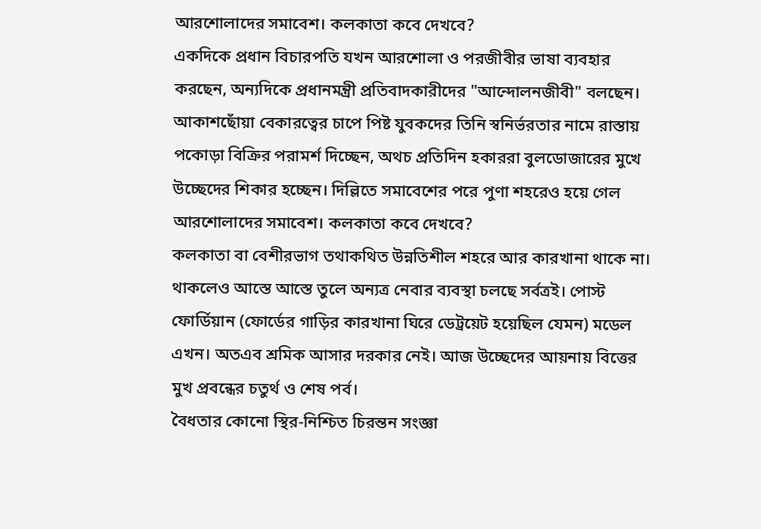আরশোলাদের সমাবেশ। কলকাতা কবে দেখবে?
একদিকে প্রধান বিচারপতি যখন আরশোলা ও পরজীবীর ভাষা ব্যবহার করছেন, অন্যদিকে প্রধানমন্ত্রী প্রতিবাদকারীদের "আন্দোলনজীবী" বলছেন। আকাশছোঁয়া বেকারত্বের চাপে পিষ্ট যুবকদের তিনি স্বনির্ভরতার নামে রাস্তায় পকোড়া বিক্রির পরামর্শ দিচ্ছেন, অথচ প্রতিদিন হকাররা বুলডোজারের মুখে উচ্ছেদের শিকার হচ্ছেন। দিল্লিতে সমাবেশের পরে পুণা শহরেও হয়ে গেল আরশোলাদের সমাবেশ। কলকাতা কবে দেখবে?
কলকাতা বা বেশীরভাগ তথাকথিত উন্নতিশীল শহরে আর কারখানা থাকে না। থাকলেও আস্তে আস্তে তুলে অন্যত্র নেবার ব্যবস্থা চলছে সর্বত্রই। পোস্ট ফোর্ডিয়ান (ফোর্ডের গাড়ির কারখানা ঘিরে ডেট্রয়েট হয়েছিল যেমন) মডেল এখন। অতএব শ্রমিক আসার দরকার নেই। আজ উচ্ছেদের আয়নায় বিত্তের মুখ প্রবন্ধের চতুর্থ ও শেষ পর্ব।
বৈধতার কোনো স্থির-নিশ্চিত চিরন্তন সংজ্ঞা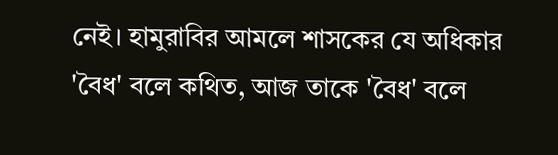নেই। হামুরাবির আমলে শাসকের যে অধিকার 'বৈধ' বলে কথিত, আজ তাকে 'বৈধ' বলে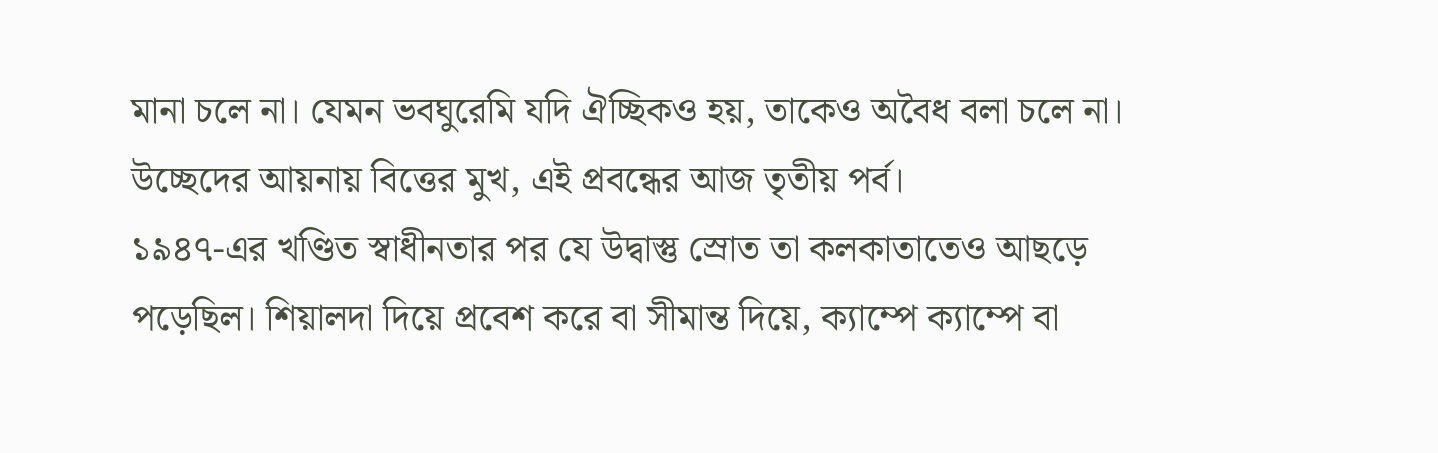মানা চলে না। যেমন ভবঘুরেমি যদি ঐচ্ছিকও হয়, তাকেও অবৈধ বলা চলে না। উচ্ছেদের আয়নায় বিত্তের মুখ, এই প্রবন্ধের আজ তৃতীয় পর্ব।
১৯৪৭-এর খণ্ডিত স্বাধীনতার পর যে উদ্বাস্তু স্রোত তা কলকাতাতেও আছড়ে পড়েছিল। শিয়ালদা দিয়ে প্রবেশ করে বা সীমান্ত দিয়ে, ক্যাম্পে ক্যাম্পে বা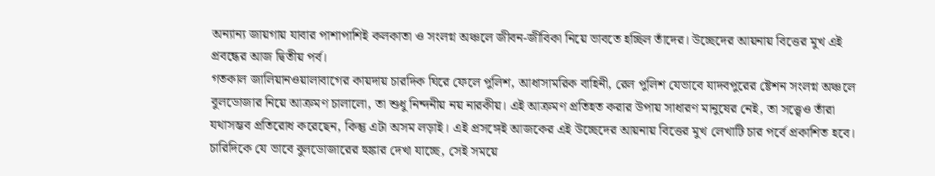অন্যান্য জায়গায় যাবার পাশাপাশিই কলকাতা ও সংলগ্ন অঞ্চলে জীবন-জীবিকা নিয়ে ভাবতে হচ্ছিল তাঁদের। উচ্ছেদের আয়নায় বিত্তের মুখ এই প্রবন্ধের আজ দ্বিতীয় পর্ব।
গতকাল জালিয়ানওয়ালাবাগের কায়দায় চারদিক ঘিরে ফেলে পুলিশ, আধাসামরিক বাহিনী, রেল পুলিশ যেভাবে যাদবপুরের ষ্টেশন সংলগ্ন অঞ্চলে বুলডোজার নিয়ে আক্রমণ চালালো, তা শুধু নিন্দনীয় নয় নারকীয়। এই আক্রমণ প্রতিহত করার উপায় সাধারণ মানুষের নেই, তা সত্ত্বেও তাঁরা যথাসম্ভব প্রতিরোধ করেছেন, কিন্তু এটা অসম লড়াই। এই প্রসঙ্গেই আজকের এই উচ্ছেদের আয়নায় বিত্তের মুখ লেখাটি চার পর্বে প্রকাশিত হবে। চারিদিকে যে ভাবে বুলডোজারের হুঙ্কার দেখা যাচ্ছে, সেই সময়ে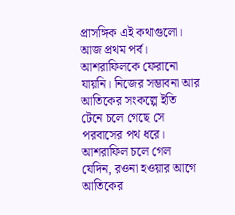প্রাসঙ্গিক এই কথাগুলো। আজ প্রথম পর্ব।
আশরাফিলকে ফেরানো যায়নি। নিজের সম্ভাবনা আর আতিকের সংকল্পে ইতি টেনে চলে গেছে সে পরবাসের পথ ধরে। আশরাফিল চলে গেল যেদিন, রওনা হওয়ার আগে আতিকের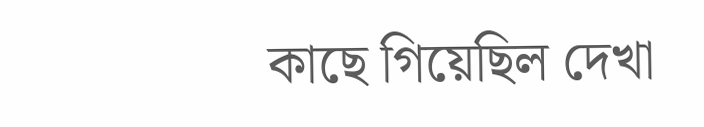কাছে গিয়েছিল দেখা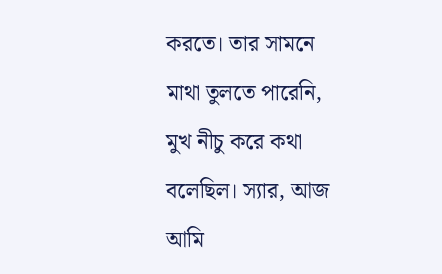করতে। তার সামনে মাথা তুলতে পারেনি, মুখ নীচু করে কথা বলেছিল। স্যার, আজ আমি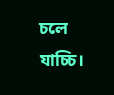চলে যাচ্চি।